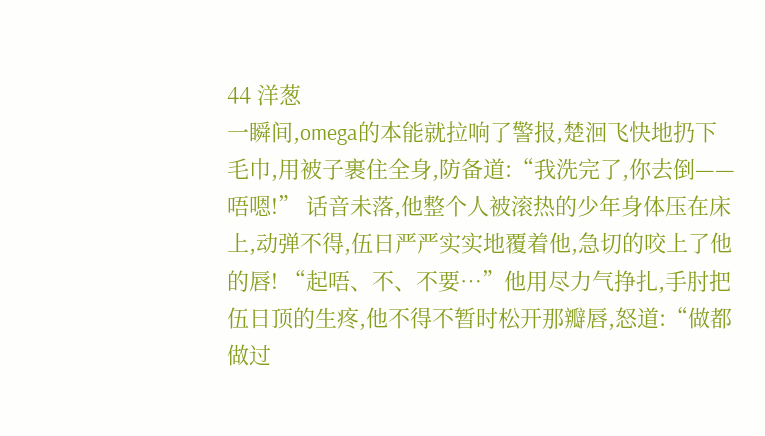44 洋葱
一瞬间,omega的本能就拉响了警报,楚洄飞快地扔下毛巾,用被子裹住全身,防备道:“我洗完了,你去倒——唔嗯!” 话音未落,他整个人被滚热的少年身体压在床上,动弹不得,伍日严严实实地覆着他,急切的咬上了他的唇! “起唔、不、不要…”他用尽力气挣扎,手肘把伍日顶的生疼,他不得不暂时松开那瓣唇,怒道:“做都做过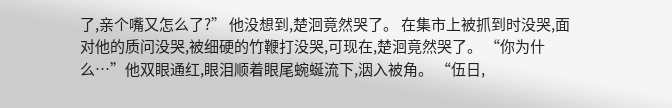了,亲个嘴又怎么了?” 他没想到,楚洄竟然哭了。 在集市上被抓到时没哭,面对他的质问没哭,被细硬的竹鞭打没哭,可现在,楚洄竟然哭了。 “你为什么…”他双眼通红,眼泪顺着眼尾蜿蜒流下,洇入被角。 “伍日,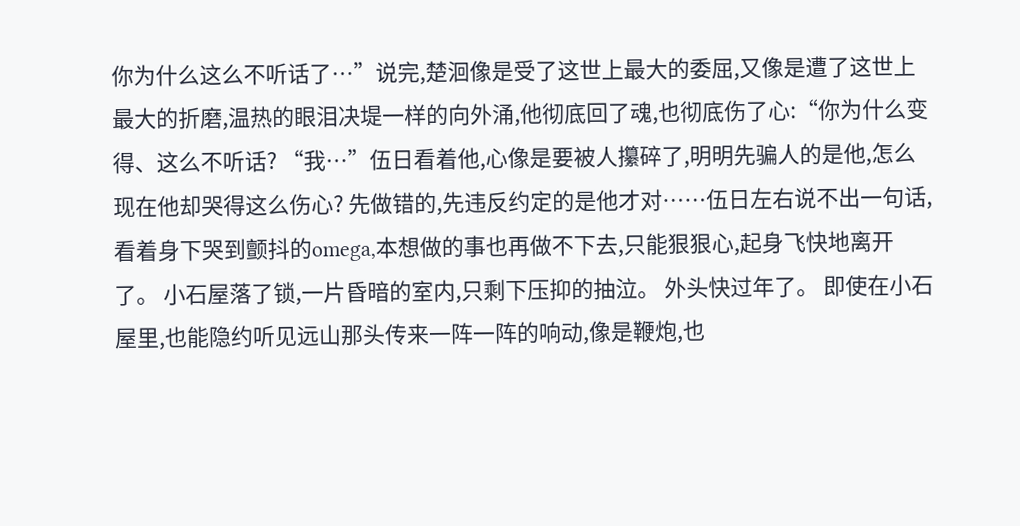你为什么这么不听话了…”说完,楚洄像是受了这世上最大的委屈,又像是遭了这世上最大的折磨,温热的眼泪决堤一样的向外涌,他彻底回了魂,也彻底伤了心:“你为什么变得、这么不听话? “我…”伍日看着他,心像是要被人攥碎了,明明先骗人的是他,怎么现在他却哭得这么伤心? 先做错的,先违反约定的是他才对……伍日左右说不出一句话,看着身下哭到颤抖的omega,本想做的事也再做不下去,只能狠狠心,起身飞快地离开了。 小石屋落了锁,一片昏暗的室内,只剩下压抑的抽泣。 外头快过年了。 即使在小石屋里,也能隐约听见远山那头传来一阵一阵的响动,像是鞭炮,也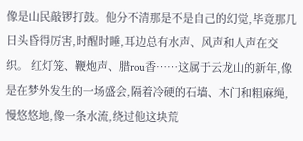像是山民敲锣打鼓。他分不清那是不是自己的幻觉,毕竟那几日头昏得厉害,时醒时睡,耳边总有水声、风声和人声在交织。 红灯笼、鞭炮声、腊rou香……这属于云龙山的新年,像是在梦外发生的一场盛会,隔着冷硬的石墙、木门和粗麻绳,慢悠悠地,像一条水流,绕过他这块荒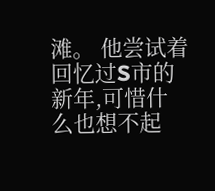滩。 他尝试着回忆过S市的新年,可惜什么也想不起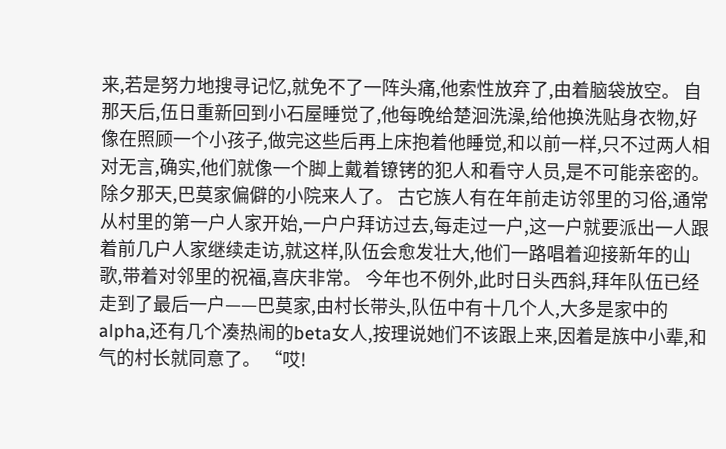来,若是努力地搜寻记忆,就免不了一阵头痛,他索性放弃了,由着脑袋放空。 自那天后,伍日重新回到小石屋睡觉了,他每晚给楚洄洗澡,给他换洗贴身衣物,好像在照顾一个小孩子,做完这些后再上床抱着他睡觉,和以前一样,只不过两人相对无言,确实,他们就像一个脚上戴着镣铐的犯人和看守人员,是不可能亲密的。 除夕那天,巴莫家偏僻的小院来人了。 古它族人有在年前走访邻里的习俗,通常从村里的第一户人家开始,一户户拜访过去,每走过一户,这一户就要派出一人跟着前几户人家继续走访,就这样,队伍会愈发壮大,他们一路唱着迎接新年的山歌,带着对邻里的祝福,喜庆非常。 今年也不例外,此时日头西斜,拜年队伍已经走到了最后一户——巴莫家,由村长带头,队伍中有十几个人,大多是家中的alpha,还有几个凑热闹的beta女人,按理说她们不该跟上来,因着是族中小辈,和气的村长就同意了。 “哎!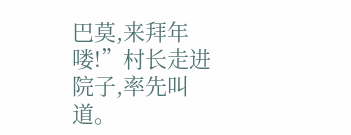巴莫,来拜年喽!”村长走进院子,率先叫道。